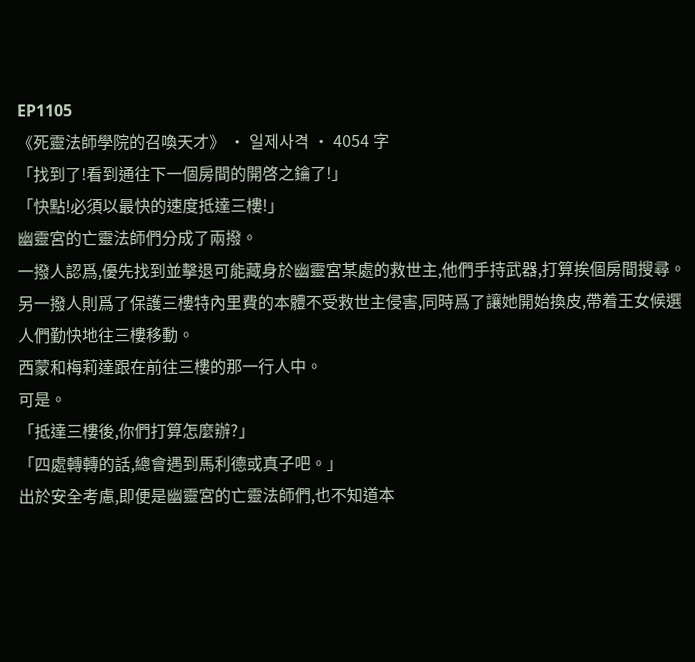EP1105
《死靈法師學院的召喚天才》 · 일제사격 · 4054 字
「找到了!看到通往下一個房間的開啓之鑰了!」
「快點!必須以最快的速度抵達三樓!」
幽靈宮的亡靈法師們分成了兩撥。
一撥人認爲,優先找到並擊退可能藏身於幽靈宮某處的救世主,他們手持武器,打算挨個房間搜尋。
另一撥人則爲了保護三樓特內里費的本體不受救世主侵害,同時爲了讓她開始換皮,帶着王女候選人們勤快地往三樓移動。
西蒙和梅莉達跟在前往三樓的那一行人中。
可是。
「抵達三樓後,你們打算怎麼辦?」
「四處轉轉的話,總會遇到馬利德或真子吧。」
出於安全考慮,即便是幽靈宮的亡靈法師們,也不知道本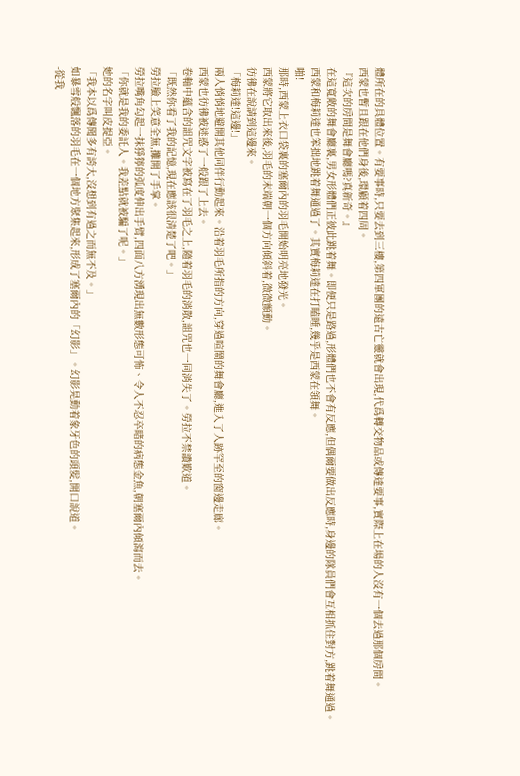體所在的具體位置。有要事時,只要去到三樓,第四軍團的遠古亡靈就會出現,代爲轉交物品或傳達要事,實際上在場的人沒有一個去過那個房間。
西蒙也暫且跟在他們身後,環顧着四周。
『這次的房間是舞會廳嗎?真新奇。』
在這寬敞的舞會廳裏,男女形體們正彼此跳着舞。即便只是路過,形體們也不會有反應,但偶爾要做出反應時,身邊的隊員們會互相抓住對方,跳着舞通過。
西蒙和梅莉達也笨拙地跳着舞通過了。其實梅莉達在打瞌睡,幾乎是西蒙在領舞。
啪!
那時,西蒙上衣口袋裏的塞爾內的羽毛開始明亮地發光。
西蒙將它取出來後,羽毛的末端朝一個方向傾斜着,微微顫動。
彷彿在說請到這邊來。
「梅莉達!這邊!」
兩人悄悄地避開其他同伴行動起來。沿着羽毛所指的方向,穿過喧鬧的舞會廳,進入了人跡罕至的窗邊走廊。
西蒙也彷彿被迷惑了一般跟了上去。
卷軸中蘊含的詛咒文字被寫在了羽毛之上,隨着羽毛的消散,詛咒也一同消失了。勞拉不禁讚歎道。
「既然你看了我的記憶,現在應該很清楚了吧。」
勞拉臉上笑意全無,攤開了手掌。
勞拉嘴角勾起一抹猙獰的弧度伸出手臂,四面八方湧現出無數形態可怖、令人不忍卒睹的病態金魚,朝塞爾內傾瀉而去。
「你就是我的委託人。我差點就被騙了呢。」
她的名字叫皮提亞。
「我本以爲傳聞多有誇大,沒想到有過之而無不及。」
如暴雪般飄落的羽毛在一個地方聚集起來,形成了塞爾內的「幻影」。幻影晃動着象牙色的頭髮,開口說道。
-從我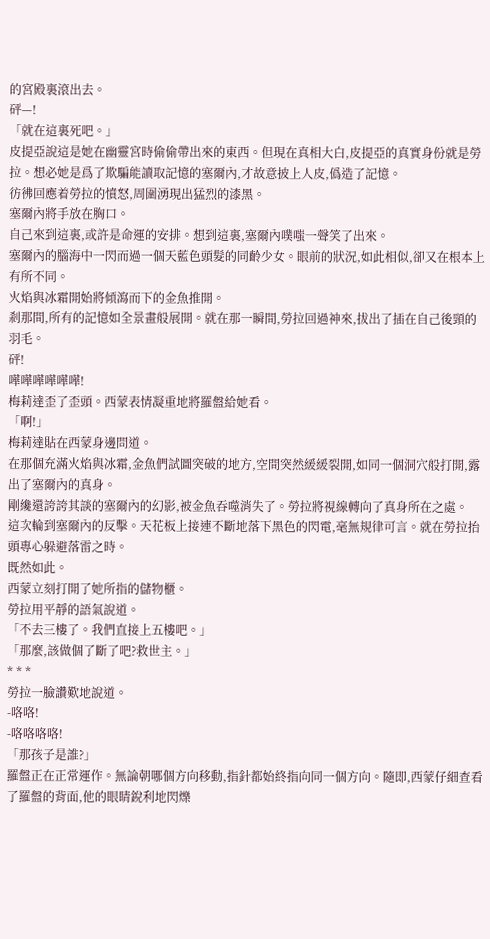的宮殿裏滾出去。
砰—!
「就在這裏死吧。」
皮提亞說這是她在幽靈宮時偷偷帶出來的東西。但現在真相大白,皮提亞的真實身份就是勞拉。想必她是爲了欺騙能讀取記憶的塞爾內,才故意披上人皮,僞造了記憶。
彷彿回應着勞拉的憤怒,周圍湧現出猛烈的漆黑。
塞爾內將手放在胸口。
自己來到這裏,或許是命運的安排。想到這裏,塞爾內噗嗤一聲笑了出來。
塞爾內的腦海中一閃而過一個天藍色頭髮的同齡少女。眼前的狀況,如此相似,卻又在根本上有所不同。
火焰與冰霜開始將傾瀉而下的金魚推開。
剎那間,所有的記憶如全景畫般展開。就在那一瞬間,勞拉回過神來,拔出了插在自己後頸的羽毛。
砰!
嘩嘩嘩嘩嘩嘩!
梅莉達歪了歪頭。西蒙表情凝重地將羅盤給她看。
「啊!」
梅莉達貼在西蒙身邊問道。
在那個充滿火焰與冰霜,金魚們試圖突破的地方,空間突然緩緩裂開,如同一個洞穴般打開,露出了塞爾內的真身。
剛纔還誇誇其談的塞爾內的幻影,被金魚吞噬消失了。勞拉將視線轉向了真身所在之處。
這次輪到塞爾內的反擊。天花板上接連不斷地落下黑色的閃電,毫無規律可言。就在勞拉抬頭專心躲避落雷之時。
既然如此。
西蒙立刻打開了她所指的儲物櫃。
勞拉用平靜的語氣說道。
「不去三樓了。我們直接上五樓吧。」
「那麼,該做個了斷了吧?救世主。」
* * *
勞拉一臉讚歎地說道。
-咯咯!
-咯咯咯咯!
「那孩子是誰?」
羅盤正在正常運作。無論朝哪個方向移動,指針都始終指向同一個方向。隨即,西蒙仔細查看了羅盤的背面,他的眼睛銳利地閃爍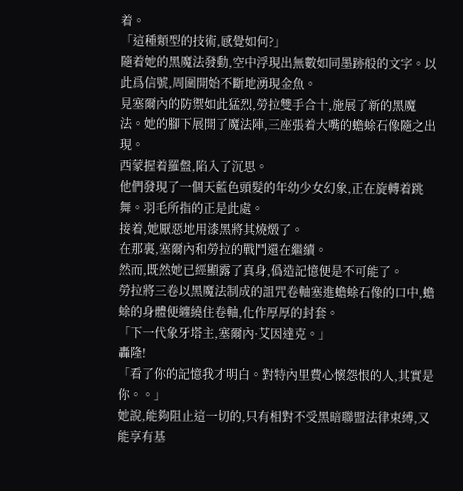着。
「這種類型的技術,感覺如何?」
隨着她的黑魔法發動,空中浮現出無數如同墨跡般的文字。以此爲信號,周圍開始不斷地湧現金魚。
見塞爾內的防禦如此猛烈,勞拉雙手合十,施展了新的黑魔法。她的腳下展開了魔法陣,三座張着大嘴的蟾蜍石像隨之出現。
西蒙握着羅盤,陷入了沉思。
他們發現了一個天藍色頭髮的年幼少女幻象,正在旋轉着跳舞。羽毛所指的正是此處。
接着,她厭惡地用漆黑將其燒燬了。
在那裏,塞爾內和勞拉的戰鬥還在繼續。
然而,既然她已經顯露了真身,僞造記憶便是不可能了。
勞拉將三卷以黑魔法制成的詛咒卷軸塞進蟾蜍石像的口中,蟾蜍的身體便纏繞住卷軸,化作厚厚的封套。
「下一代象牙塔主,塞爾內·艾因達克。」
轟隆!
「看了你的記憶我才明白。對特內里費心懷怨恨的人,其實是你。。」
她說,能夠阻止這一切的,只有相對不受黑暗聯盟法律束縛,又能享有基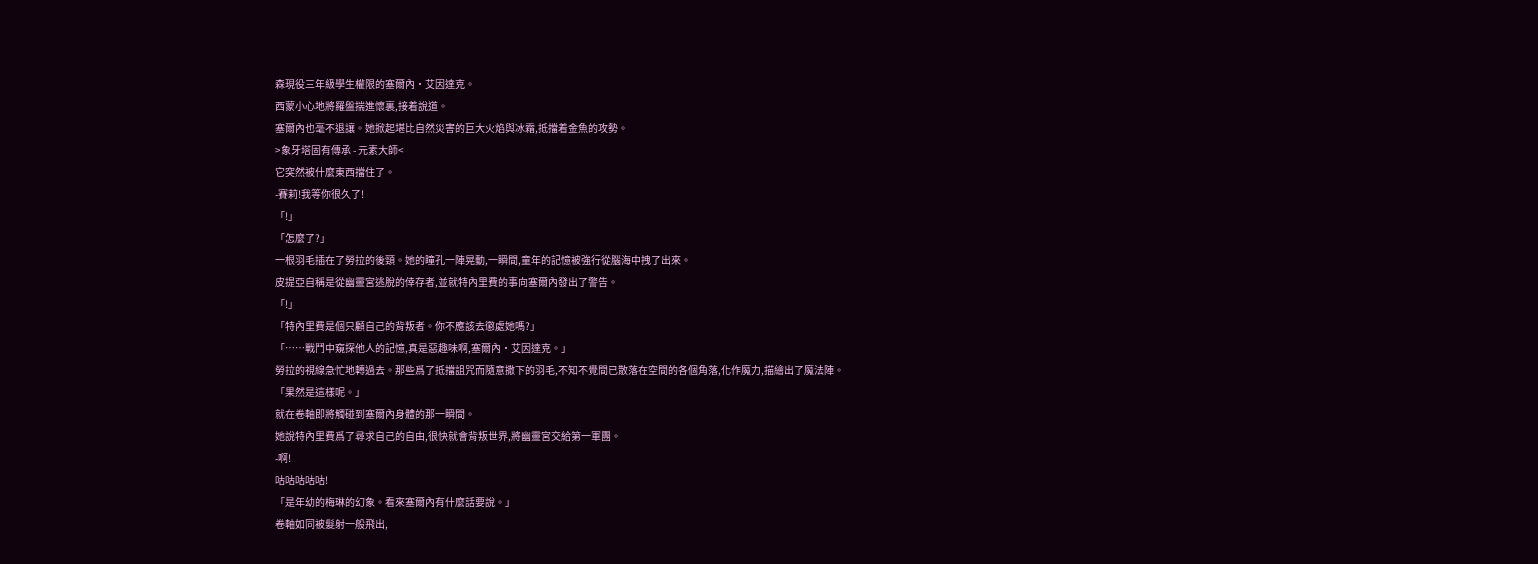森現役三年級學生權限的塞爾內·艾因達克。
西蒙小心地將羅盤揣進懷裏,接着說道。
塞爾內也毫不退讓。她掀起堪比自然災害的巨大火焰與冰霜,抵擋着金魚的攻勢。
>象牙塔固有傳承 - 元素大師<
它突然被什麼東西擋住了。
-賽莉!我等你很久了!
「!」
「怎麼了?」
一根羽毛插在了勞拉的後頸。她的瞳孔一陣晃動,一瞬間,童年的記憶被強行從腦海中拽了出來。
皮提亞自稱是從幽靈宮逃脫的倖存者,並就特內里費的事向塞爾內發出了警告。
「!」
「特內里費是個只顧自己的背叛者。你不應該去懲處她嗎?」
「……戰鬥中窺探他人的記憶,真是惡趣味啊,塞爾內·艾因達克。」
勞拉的視線急忙地轉過去。那些爲了抵擋詛咒而隨意撒下的羽毛,不知不覺間已散落在空間的各個角落,化作魔力,描繪出了魔法陣。
「果然是這樣呢。」
就在卷軸即將觸碰到塞爾內身體的那一瞬間。
她說特內里費爲了尋求自己的自由,很快就會背叛世界,將幽靈宮交給第一軍團。
-啊!
咕咕咕咕咕!
「是年幼的梅琳的幻象。看來塞爾內有什麼話要說。」
卷軸如同被髮射一般飛出,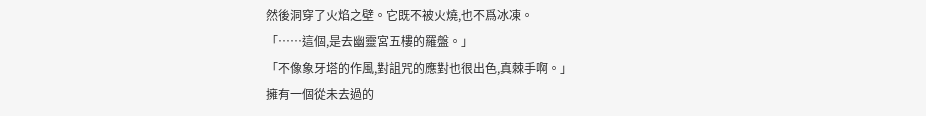然後洞穿了火焰之壁。它既不被火燒,也不爲冰凍。
「……這個,是去幽靈宮五樓的羅盤。」
「不像象牙塔的作風,對詛咒的應對也很出色,真棘手啊。」
擁有一個從未去過的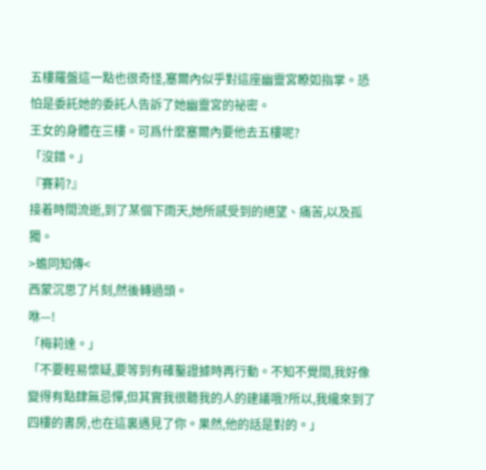五樓羅盤這一點也很奇怪,塞爾內似乎對這座幽靈宮瞭如指掌。恐怕是委託她的委託人告訴了她幽靈宮的祕密。
王女的身體在三樓。可爲什麼塞爾內要他去五樓呢?
「沒錯。」
『賽莉?』
接着時間流逝,到了某個下雨天,她所感受到的絕望、痛苦,以及孤獨。
>蟾同知傳<
西蒙沉思了片刻,然後轉過頭。
咻—!
「梅莉達。」
「不要輕易懷疑,要等到有確鑿證據時再行動。不知不覺間,我好像變得有點肆無忌憚,但其實我很聽我的人的建議哦?所以,我纔來到了四樓的書房,也在這裏遇見了你。果然,他的話是對的。」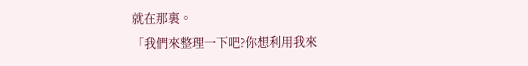就在那裏。
「我們來整理一下吧?你想利用我來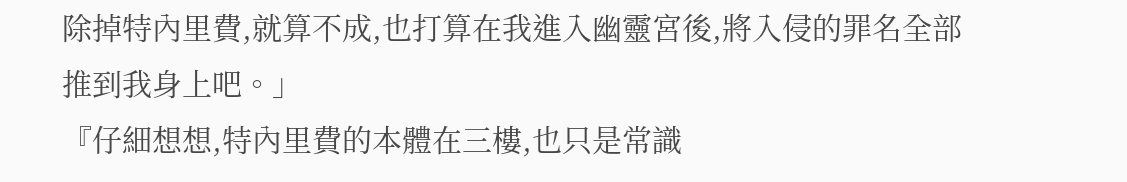除掉特內里費,就算不成,也打算在我進入幽靈宮後,將入侵的罪名全部推到我身上吧。」
『仔細想想,特內里費的本體在三樓,也只是常識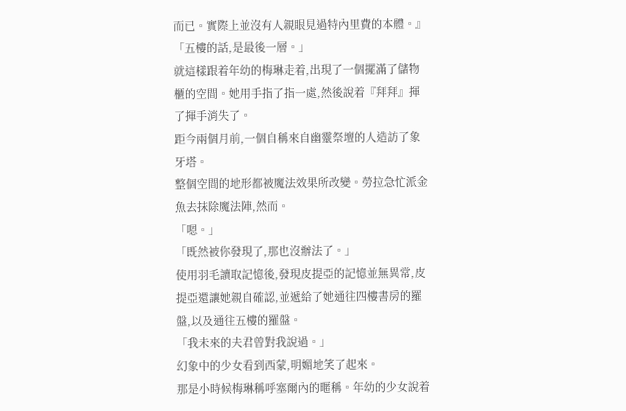而已。實際上並沒有人親眼見過特內里費的本體。』
「五樓的話,是最後一層。」
就這樣跟着年幼的梅琳走着,出現了一個擺滿了儲物櫃的空間。她用手指了指一處,然後說着『拜拜』揮了揮手消失了。
距今兩個月前,一個自稱來自幽靈祭壇的人造訪了象牙塔。
整個空間的地形都被魔法效果所改變。勞拉急忙派金魚去抹除魔法陣,然而。
「嗯。」
「既然被你發現了,那也沒辦法了。」
使用羽毛讀取記憶後,發現皮提亞的記憶並無異常,皮提亞還讓她親自確認,並遞給了她通往四樓書房的羅盤,以及通往五樓的羅盤。
「我未來的夫君曾對我說過。」
幻象中的少女看到西蒙,明媚地笑了起來。
那是小時候梅琳稱呼塞爾內的暱稱。年幼的少女說着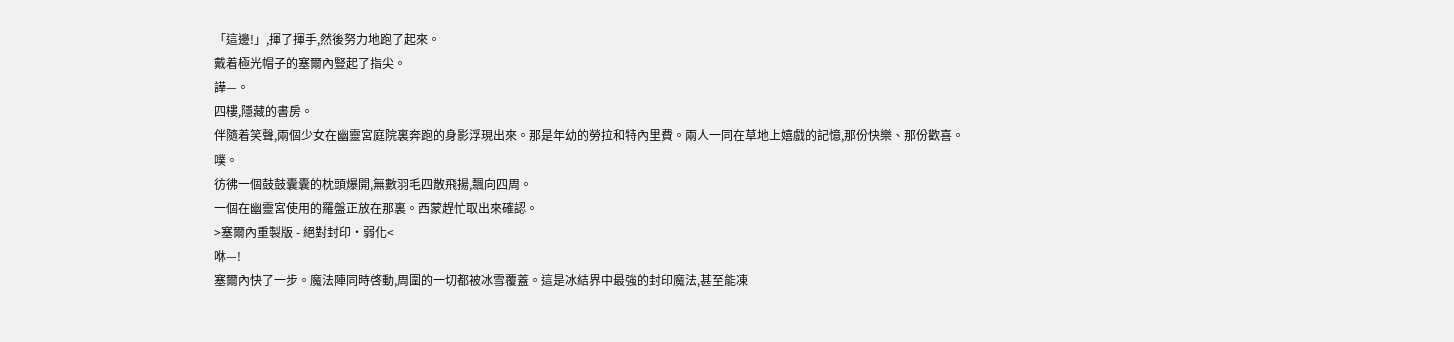「這邊!」,揮了揮手,然後努力地跑了起來。
戴着極光帽子的塞爾內豎起了指尖。
譁—。
四樓,隱藏的書房。
伴隨着笑聲,兩個少女在幽靈宮庭院裏奔跑的身影浮現出來。那是年幼的勞拉和特內里費。兩人一同在草地上嬉戲的記憶,那份快樂、那份歡喜。
噗。
彷彿一個鼓鼓囊囊的枕頭爆開,無數羽毛四散飛揚,飄向四周。
一個在幽靈宮使用的羅盤正放在那裏。西蒙趕忙取出來確認。
>塞爾內重製版 - 絕對封印·弱化<
咻—!
塞爾內快了一步。魔法陣同時啓動,周圍的一切都被冰雪覆蓋。這是冰結界中最強的封印魔法,甚至能凍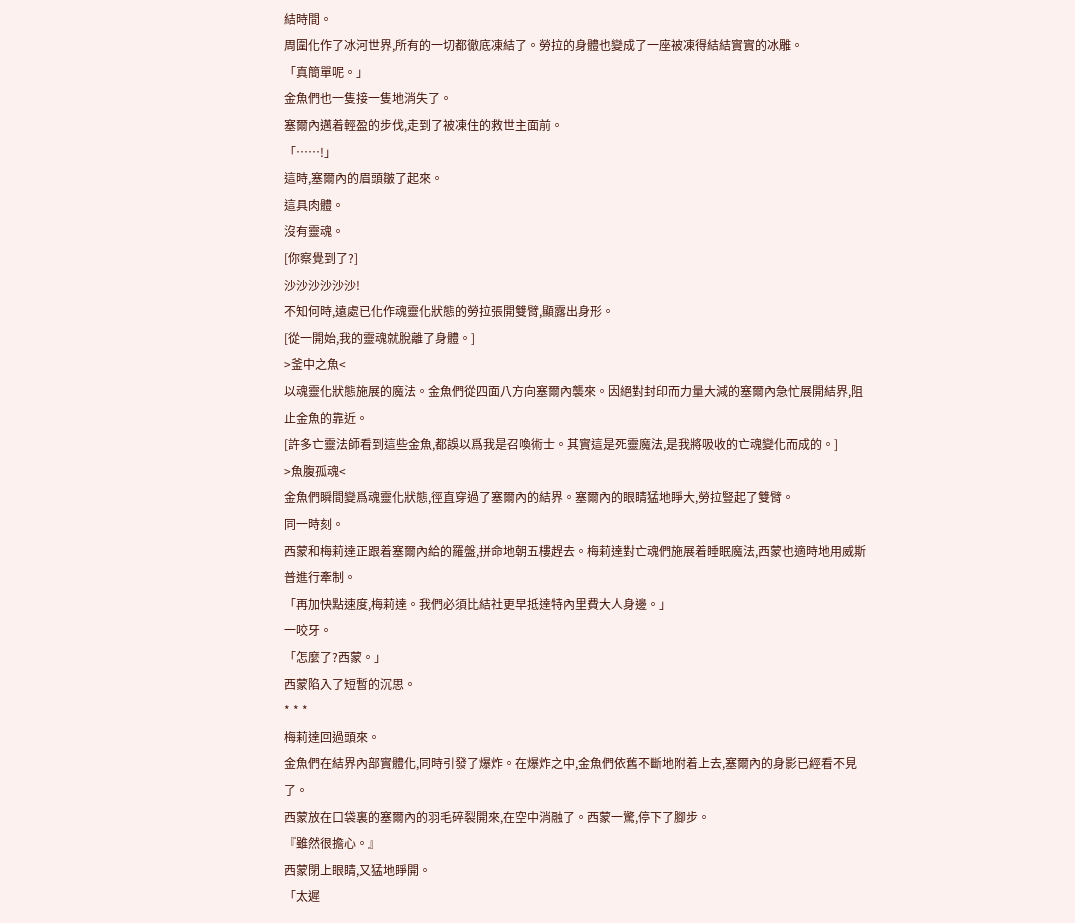結時間。
周圍化作了冰河世界,所有的一切都徹底凍結了。勞拉的身體也變成了一座被凍得結結實實的冰雕。
「真簡單呢。」
金魚們也一隻接一隻地消失了。
塞爾內邁着輕盈的步伐,走到了被凍住的救世主面前。
「……!」
這時,塞爾內的眉頭皺了起來。
這具肉體。
沒有靈魂。
[你察覺到了?]
沙沙沙沙沙沙!
不知何時,遠處已化作魂靈化狀態的勞拉張開雙臂,顯露出身形。
[從一開始,我的靈魂就脫離了身體。]
>釜中之魚<
以魂靈化狀態施展的魔法。金魚們從四面八方向塞爾內襲來。因絕對封印而力量大減的塞爾內急忙展開結界,阻止金魚的靠近。
[許多亡靈法師看到這些金魚,都誤以爲我是召喚術士。其實這是死靈魔法,是我將吸收的亡魂變化而成的。]
>魚腹孤魂<
金魚們瞬間變爲魂靈化狀態,徑直穿過了塞爾內的結界。塞爾內的眼睛猛地睜大,勞拉豎起了雙臂。
同一時刻。
西蒙和梅莉達正跟着塞爾內給的羅盤,拼命地朝五樓趕去。梅莉達對亡魂們施展着睡眠魔法,西蒙也適時地用威斯普進行牽制。
「再加快點速度,梅莉達。我們必須比結社更早抵達特內里費大人身邊。」
一咬牙。
「怎麼了?西蒙。」
西蒙陷入了短暫的沉思。
* * *
梅莉達回過頭來。
金魚們在結界內部實體化,同時引發了爆炸。在爆炸之中,金魚們依舊不斷地附着上去,塞爾內的身影已經看不見了。
西蒙放在口袋裏的塞爾內的羽毛碎裂開來,在空中消融了。西蒙一驚,停下了腳步。
『雖然很擔心。』
西蒙閉上眼睛,又猛地睜開。
「太遲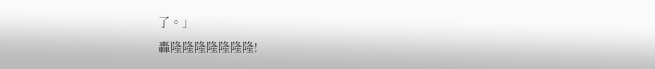了。」
轟隆隆隆隆隆隆隆!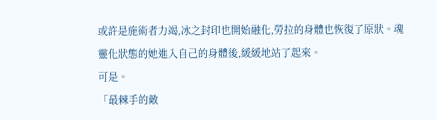或許是施術者力竭,冰之封印也開始融化,勞拉的身體也恢復了原狀。魂靈化狀態的她進入自己的身體後,緩緩地站了起來。
可是。
「最棘手的敵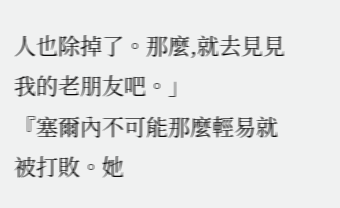人也除掉了。那麼,就去見見我的老朋友吧。」
『塞爾內不可能那麼輕易就被打敗。她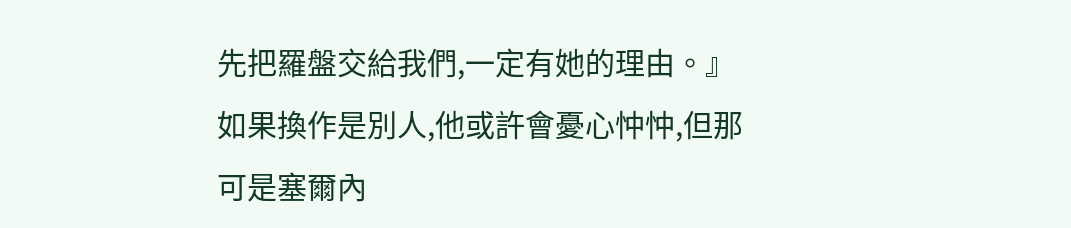先把羅盤交給我們,一定有她的理由。』
如果換作是別人,他或許會憂心忡忡,但那可是塞爾內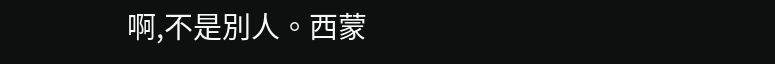啊,不是別人。西蒙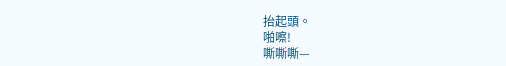抬起頭。
啪嚓!
嘶嘶嘶—